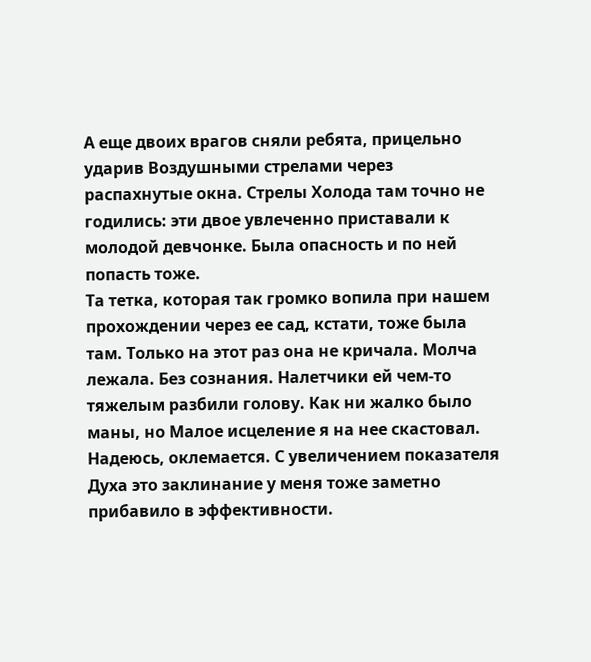А еще двоих врагов сняли ребята, прицельно ударив Воздушными стрелами через распахнутые окна. Стрелы Холода там точно не годились: эти двое увлеченно приставали к молодой девчонке. Была опасность и по ней попасть тоже.
Та тетка, которая так громко вопила при нашем прохождении через ее сад, кстати, тоже была там. Только на этот раз она не кричала. Молча лежала. Без сознания. Налетчики ей чем-то тяжелым разбили голову. Как ни жалко было маны, но Малое исцеление я на нее скастовал. Надеюсь, оклемается. С увеличением показателя Духа это заклинание у меня тоже заметно прибавило в эффективности.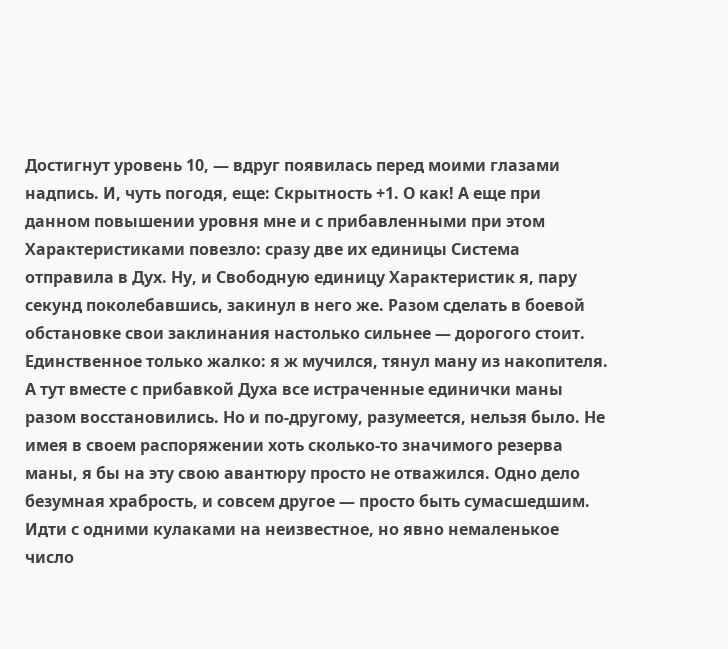Достигнут уровень 10, — вдруг появилась перед моими глазами надпись. И, чуть погодя, еще: Скрытность +1. О как! А еще при данном повышении уровня мне и с прибавленными при этом Характеристиками повезло: сразу две их единицы Система отправила в Дух. Ну, и Свободную единицу Характеристик я, пару секунд поколебавшись, закинул в него же. Разом сделать в боевой обстановке свои заклинания настолько сильнее — дорогого стоит.
Единственное только жалко: я ж мучился, тянул ману из накопителя. А тут вместе с прибавкой Духа все истраченные единички маны разом восстановились. Но и по-другому, разумеется, нельзя было. Не имея в своем распоряжении хоть сколько-то значимого резерва маны, я бы на эту свою авантюру просто не отважился. Одно дело безумная храбрость, и совсем другое — просто быть сумасшедшим. Идти с одними кулаками на неизвестное, но явно немаленькое число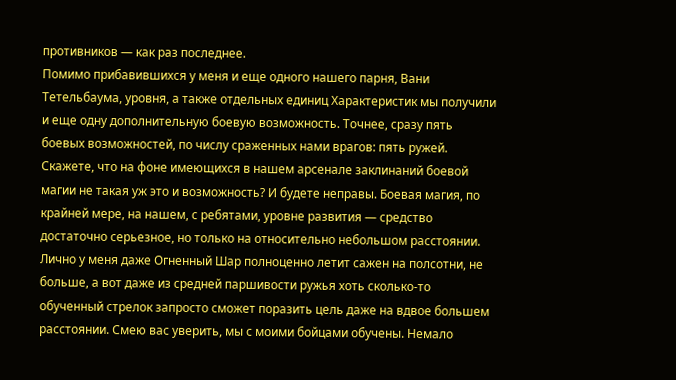противников — как раз последнее.
Помимо прибавившихся у меня и еще одного нашего парня, Вани Тетельбаума, уровня, а также отдельных единиц Характеристик мы получили и еще одну дополнительную боевую возможность. Точнее, сразу пять боевых возможностей, по числу сраженных нами врагов: пять ружей.
Скажете, что на фоне имеющихся в нашем арсенале заклинаний боевой магии не такая уж это и возможность? И будете неправы. Боевая магия, по крайней мере, на нашем, с ребятами, уровне развития — средство достаточно серьезное, но только на относительно небольшом расстоянии. Лично у меня даже Огненный Шар полноценно летит сажен на полсотни, не больше, а вот даже из средней паршивости ружья хоть сколько-то обученный стрелок запросто сможет поразить цель даже на вдвое большем расстоянии. Смею вас уверить, мы с моими бойцами обучены. Немало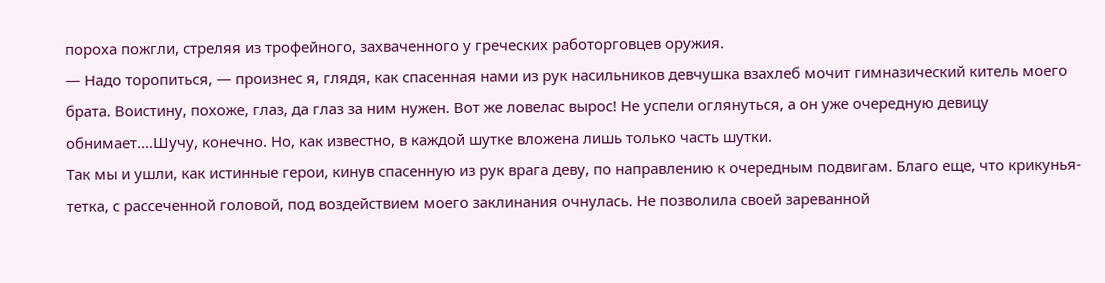пороха пожгли, стреляя из трофейного, захваченного у греческих работорговцев оружия.
— Надо торопиться, — произнес я, глядя, как спасенная нами из рук насильников девчушка взахлеб мочит гимназический китель моего брата. Воистину, похоже, глаз, да глаз за ним нужен. Вот же ловелас вырос! Не успели оглянуться, а он уже очередную девицу обнимает.…Шучу, конечно. Но, как известно, в каждой шутке вложена лишь только часть шутки.
Так мы и ушли, как истинные герои, кинув спасенную из рук врага деву, по направлению к очередным подвигам. Благо еще, что крикунья-тетка, с рассеченной головой, под воздействием моего заклинания очнулась. Не позволила своей зареванной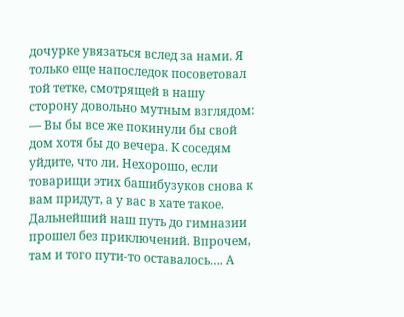дочурке увязаться вслед за нами. Я только еще напоследок посоветовал той тетке, смотрящей в нашу сторону довольно мутным взглядом:
— Вы бы все же покинули бы свой дом хотя бы до вечера. К соседям уйдите, что ли. Нехорошо, если товарищи этих башибузуков снова к вам придут, а у вас в хате такое.
Дальнейший наш путь до гимназии прошел без приключений. Впрочем, там и того пути-то оставалось…. А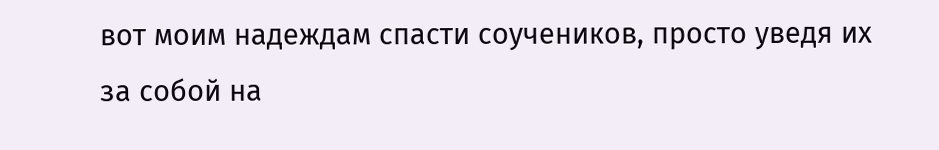вот моим надеждам спасти соучеников, просто уведя их за собой на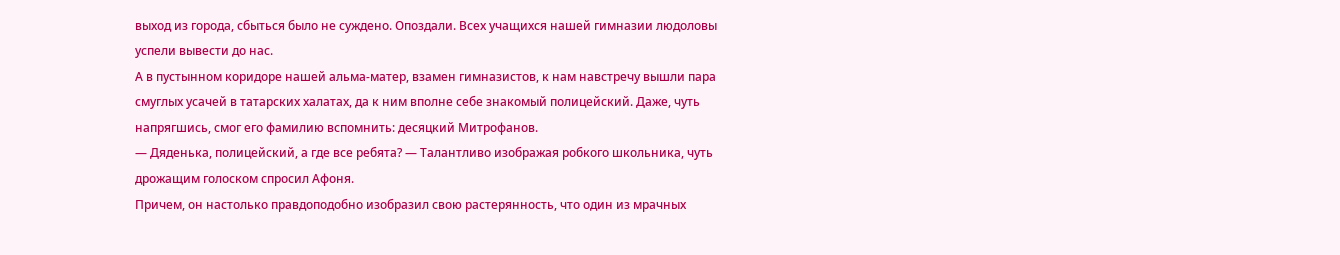выход из города, сбыться было не суждено. Опоздали. Всех учащихся нашей гимназии людоловы успели вывести до нас.
А в пустынном коридоре нашей альма-матер, взамен гимназистов, к нам навстречу вышли пара смуглых усачей в татарских халатах, да к ним вполне себе знакомый полицейский. Даже, чуть напрягшись, смог его фамилию вспомнить: десяцкий Митрофанов.
— Дяденька, полицейский, а где все ребята? — Талантливо изображая робкого школьника, чуть дрожащим голоском спросил Афоня.
Причем, он настолько правдоподобно изобразил свою растерянность, что один из мрачных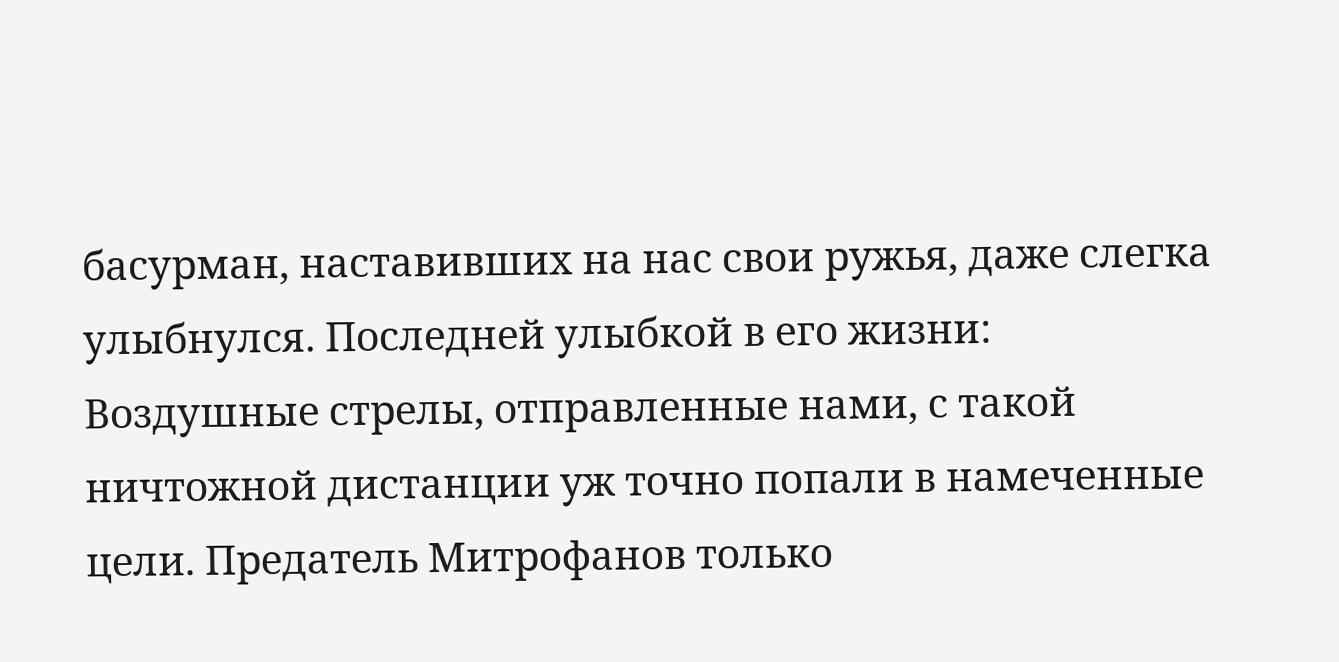басурман, наставивших на нас свои ружья, даже слегка улыбнулся. Последней улыбкой в его жизни: Воздушные стрелы, отправленные нами, с такой ничтожной дистанции уж точно попали в намеченные цели. Предатель Митрофанов только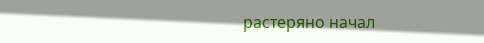растеряно начал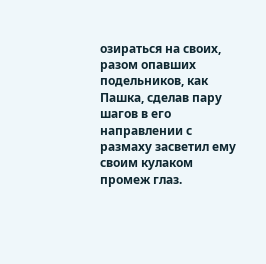озираться на своих, разом опавших подельников, как Пашка, сделав пару шагов в его направлении с размаху засветил ему своим кулаком промеж глаз.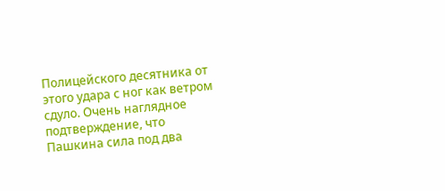Полицейского десятника от этого удара с ног как ветром сдуло. Очень наглядное подтверждение, что Пашкина сила под два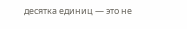десятка единиц — это не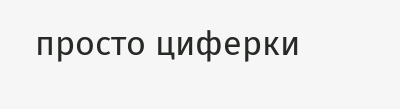просто циферки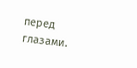перед глазами.